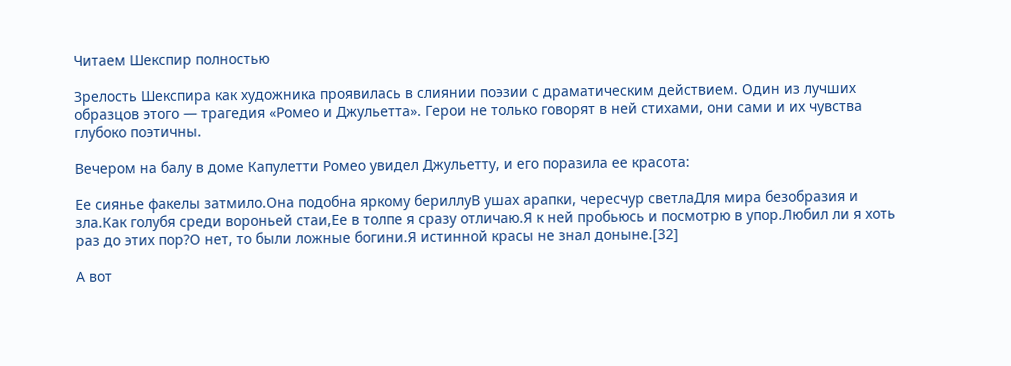Читаем Шекспир полностью

Зрелость Шекспира как художника проявилась в слиянии поэзии с драматическим действием. Один из лучших образцов этого — трагедия «Ромео и Джульетта». Герои не только говорят в ней стихами, они сами и их чувства глубоко поэтичны.

Вечером на балу в доме Капулетти Ромео увидел Джульетту, и его поразила ее красота:

Ее сиянье факелы затмило.Она подобна яркому бериллуВ ушах арапки, чересчур светлаДля мира безобразия и зла.Как голубя среди вороньей стаи,Ее в толпе я сразу отличаю.Я к ней пробьюсь и посмотрю в упор.Любил ли я хоть раз до этих пор?О нет, то были ложные богини.Я истинной красы не знал доныне.[32]

А вот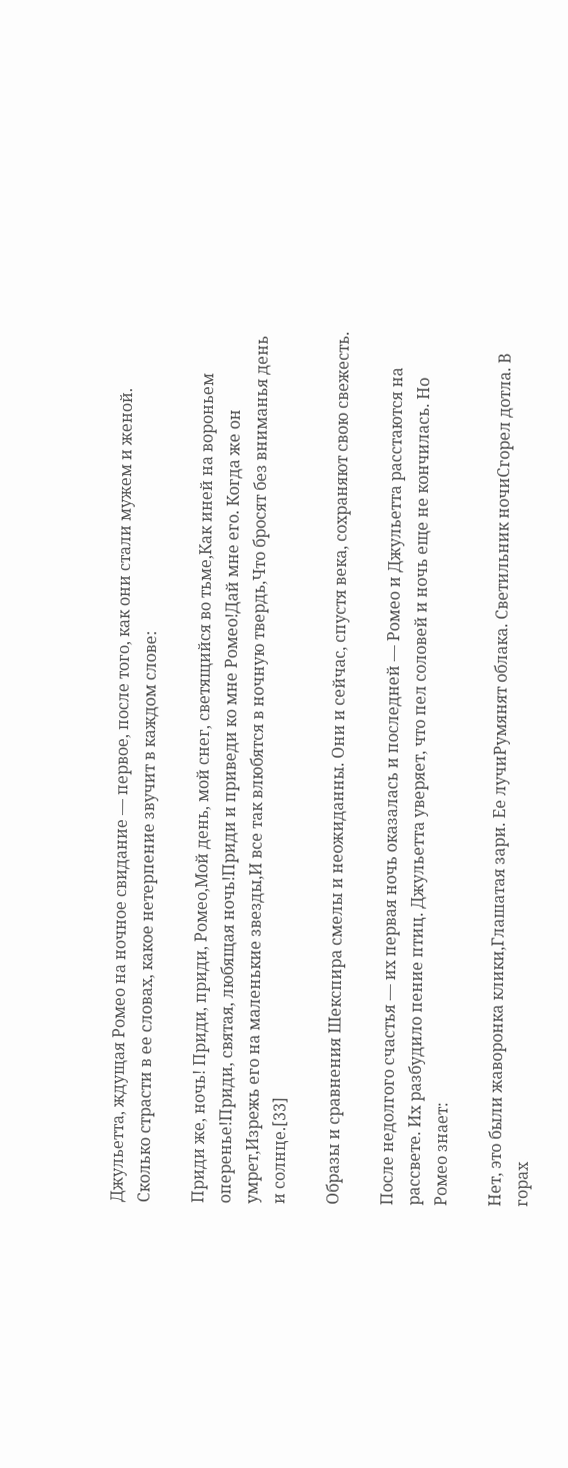Джульетта, ждущая Ромео на ночное свидание — первое, после того, как они стали мужем и женой. Сколько страсти в ее словах, какое нетерпение звучит в каждом слове:

Приди же, ночь! Приди, приди, Ромео,Мой день, мой снег, светящийся во тьме,Как иней на вороньем оперенье!Приди, святая, любящая ночь!Приди и приведи ко мне Ромео!Дай мне его. Когда же он умрет,Изрежь его на маленькие звезды,И все так влюбятся в ночную твердь,Что бросят без вниманья день и солнце.[33]

Образы и сравнения Шекспира смелы и неожиданны. Они и сейчас, спустя века, сохраняют свою свежесть.

После недолгого счастья — их первая ночь оказалась и последней — Ромео и Джульетта расстаются на рассвете. Их разбудило пение птиц. Джульетта уверяет, что пел соловей и ночь еще не кончилась. Но Ромео знает:

Нет, это были жаворонка клики,Глашатая зари. Ее лучиРумянят облака. Светильник ночиСгорел дотла. В горах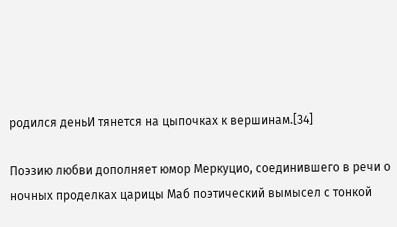родился деньИ тянется на цыпочках к вершинам.[34]

Поэзию любви дополняет юмор Меркуцио, соединившего в речи о ночных проделках царицы Маб поэтический вымысел с тонкой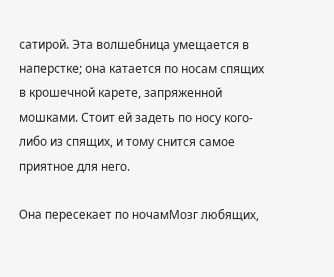сатирой. Эта волшебница умещается в наперстке; она катается по носам спящих в крошечной карете, запряженной мошками. Стоит ей задеть по носу кого-либо из спящих, и тому снится самое приятное для него.

Она пересекает по ночамМозг любящих,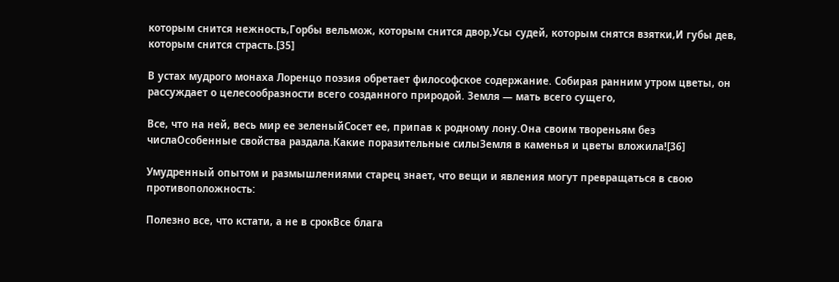которым снится нежность,Горбы вельмож, которым снится двор,Усы судей, которым снятся взятки,И губы дев, которым снится страсть.[35]

В устах мудрого монаха Лоренцо поэзия обретает философское содержание. Собирая ранним утром цветы, он рассуждает о целесообразности всего созданного природой. Земля — мать всего сущего,

Все, что на ней, весь мир ее зеленыйСосет ее, припав к родному лону.Она своим твореньям без числаОсобенные свойства раздала.Какие поразительные силыЗемля в каменья и цветы вложила![36]

Умудренный опытом и размышлениями старец знает, что вещи и явления могут превращаться в свою противоположность:

Полезно все, что кстати, а не в срокВсе блага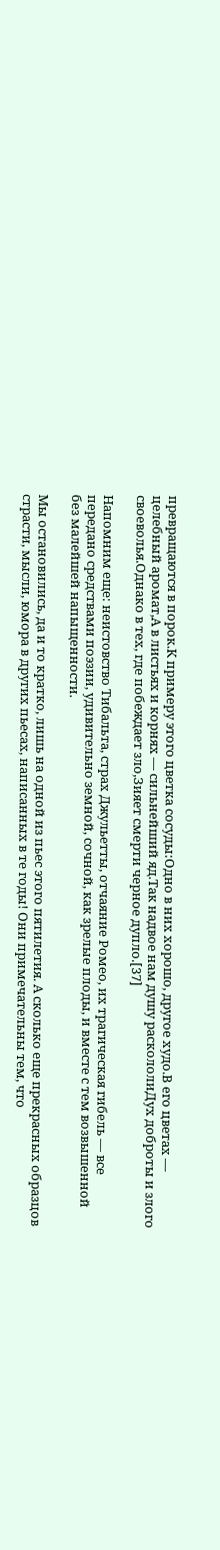превращаются в порок.К примеру этого цветка сосуды:Одно в них хорошо, другое худо.В его цветах — целебный аромат,А в листьях и корнях — сильнейший яд.Так надвое нам душу раскололиДух доброты и злого своеволья.Однако в тех, где побеждает зло,Зияет смерти черное дупло.[37]

Напомним еще: неистовство Тибальта, страх Джульетты, отчаяние Ромео, их трагическая гибель — все передано средствами поэзии, удивительно земной, сочной, как зрелые плоды, и вместе с тем возвышенной без малейшей напыщенности.

Мы остановились, да и то кратко, лишь на одной из пьес этого пятилетия. А сколько еще прекрасных образцов страсти, мысли, юмора в других пьесах, написанных в те годы! Они примечательны тем, что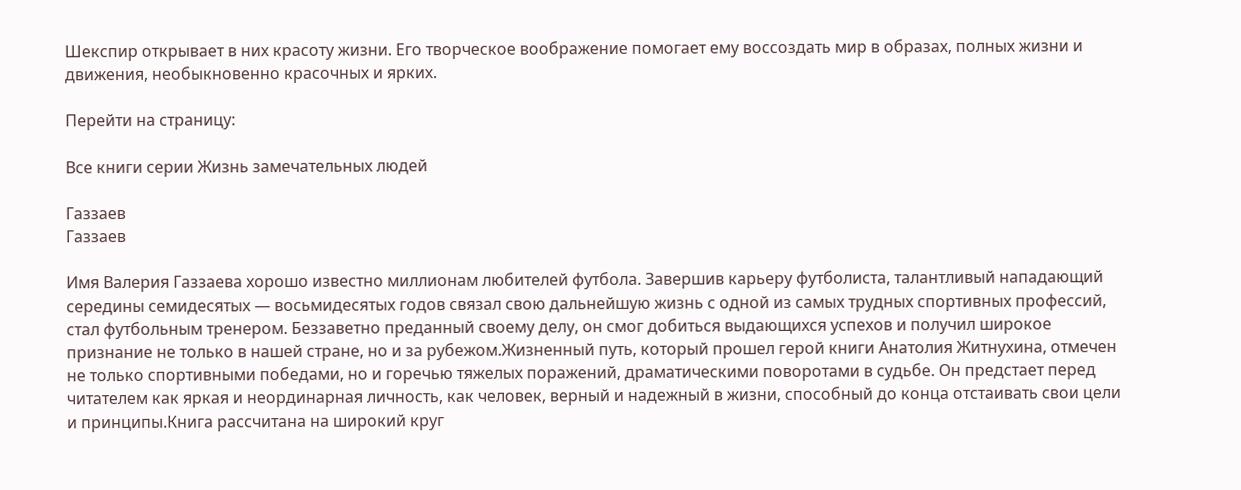Шекспир открывает в них красоту жизни. Его творческое воображение помогает ему воссоздать мир в образах, полных жизни и движения, необыкновенно красочных и ярких.

Перейти на страницу:

Все книги серии Жизнь замечательных людей

Газзаев
Газзаев

Имя Валерия Газзаева хорошо известно миллионам любителей футбола. Завершив карьеру футболиста, талантливый нападающий середины семидесятых — восьмидесятых годов связал свою дальнейшую жизнь с одной из самых трудных спортивных профессий, стал футбольным тренером. Беззаветно преданный своему делу, он смог добиться выдающихся успехов и получил широкое признание не только в нашей стране, но и за рубежом.Жизненный путь, который прошел герой книги Анатолия Житнухина, отмечен не только спортивными победами, но и горечью тяжелых поражений, драматическими поворотами в судьбе. Он предстает перед читателем как яркая и неординарная личность, как человек, верный и надежный в жизни, способный до конца отстаивать свои цели и принципы.Книга рассчитана на широкий круг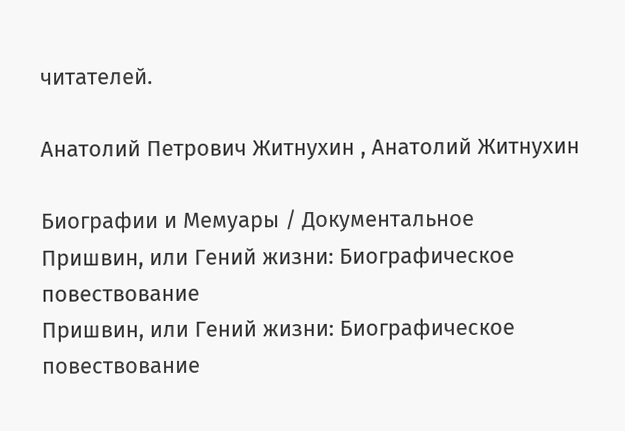читателей.

Анатолий Петрович Житнухин , Анатолий Житнухин

Биографии и Мемуары / Документальное
Пришвин, или Гений жизни: Биографическое повествование
Пришвин, или Гений жизни: Биографическое повествование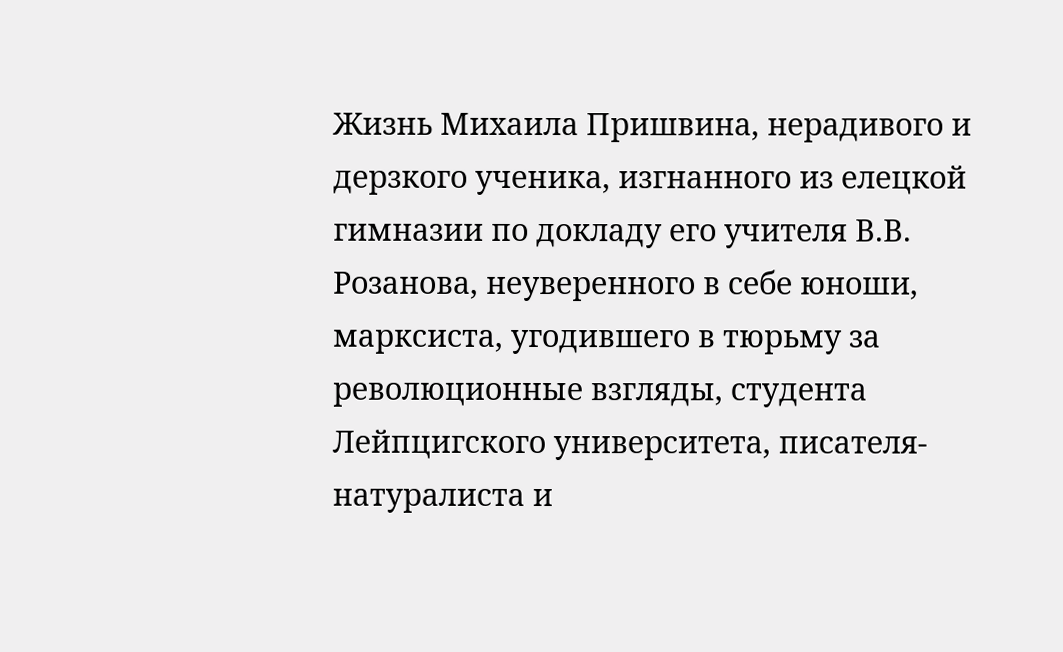Жизнь Михаила Пришвина, нерадивого и дерзкого ученика, изгнанного из елецкой гимназии по докладу его учителя В.В. Розанова, неуверенного в себе юноши, марксиста, угодившего в тюрьму за революционные взгляды, студента Лейпцигского университета, писателя-натуралиста и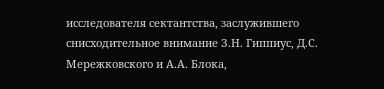исследователя сектантства, заслужившего снисходительное внимание З.Н. Гиппиус, Д.С. Мережковского и А.А. Блока,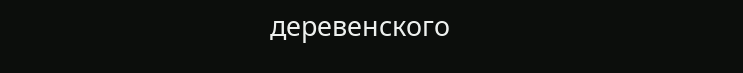деревенского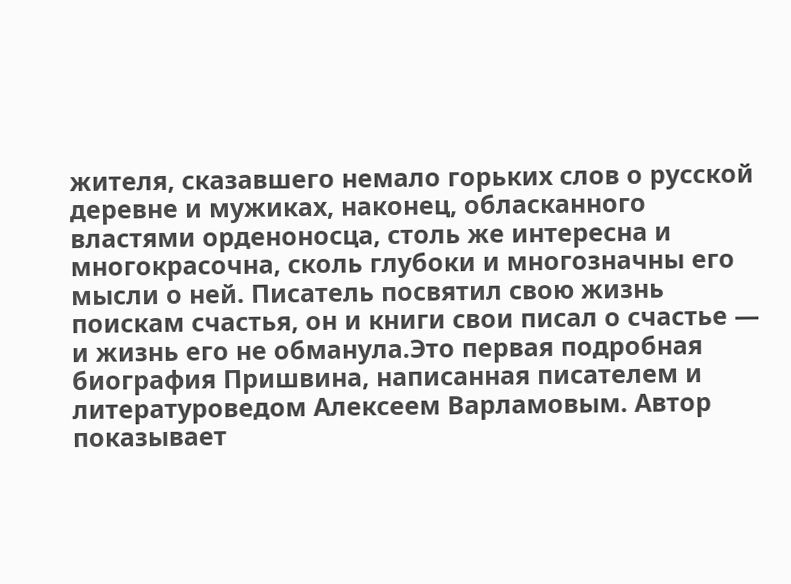жителя, сказавшего немало горьких слов о русской деревне и мужиках, наконец, обласканного властями орденоносца, столь же интересна и многокрасочна, сколь глубоки и многозначны его мысли о ней. Писатель посвятил свою жизнь поискам счастья, он и книги свои писал о счастье — и жизнь его не обманула.Это первая подробная биография Пришвина, написанная писателем и литературоведом Алексеем Варламовым. Автор показывает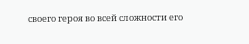своего героя во всей сложности его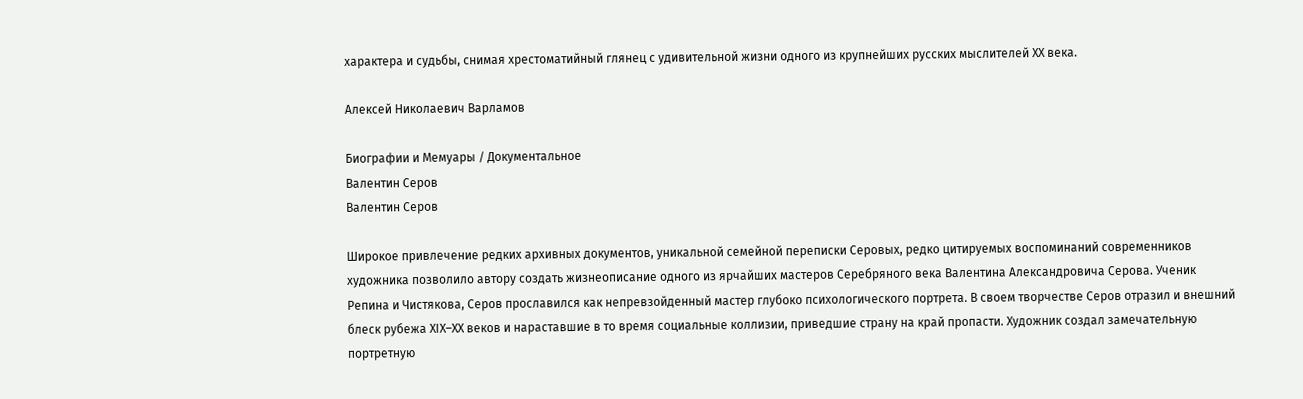характера и судьбы, снимая хрестоматийный глянец с удивительной жизни одного из крупнейших русских мыслителей XX века.

Алексей Николаевич Варламов

Биографии и Мемуары / Документальное
Валентин Серов
Валентин Серов

Широкое привлечение редких архивных документов, уникальной семейной переписки Серовых, редко цитируемых воспоминаний современников художника позволило автору создать жизнеописание одного из ярчайших мастеров Серебряного века Валентина Александровича Серова. Ученик Репина и Чистякова, Серов прославился как непревзойденный мастер глубоко психологического портрета. В своем творчестве Серов отразил и внешний блеск рубежа XIX–XX веков и нараставшие в то время социальные коллизии, приведшие страну на край пропасти. Художник создал замечательную портретную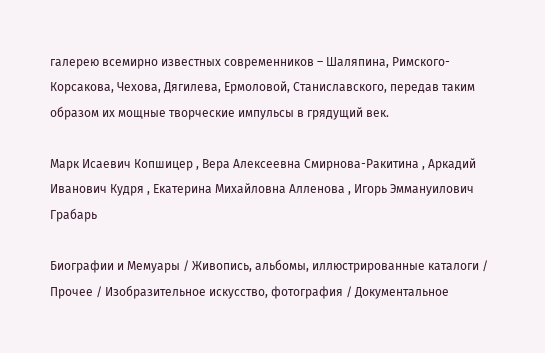галерею всемирно известных современников – Шаляпина, Римского-Корсакова, Чехова, Дягилева, Ермоловой, Станиславского, передав таким образом их мощные творческие импульсы в грядущий век.

Марк Исаевич Копшицер , Вера Алексеевна Смирнова-Ракитина , Аркадий Иванович Кудря , Екатерина Михайловна Алленова , Игорь Эммануилович Грабарь

Биографии и Мемуары / Живопись, альбомы, иллюстрированные каталоги / Прочее / Изобразительное искусство, фотография / Документальное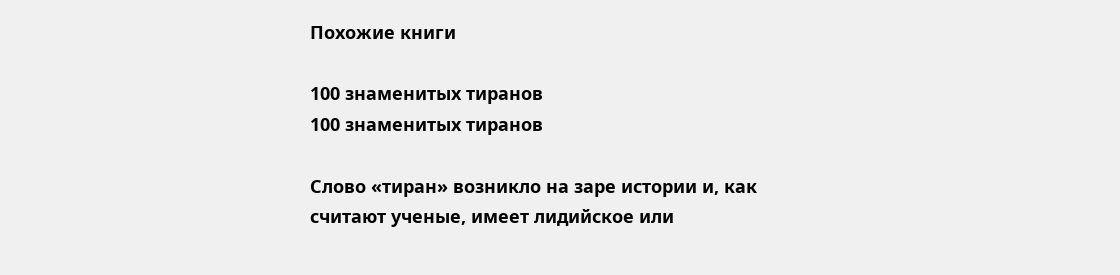Похожие книги

100 знаменитых тиранов
100 знаменитых тиранов

Слово «тиран» возникло на заре истории и, как считают ученые, имеет лидийское или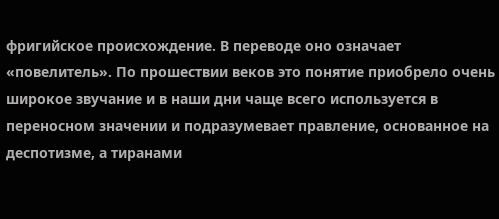фригийское происхождение. В переводе оно означает «повелитель». По прошествии веков это понятие приобрело очень широкое звучание и в наши дни чаще всего используется в переносном значении и подразумевает правление, основанное на деспотизме, а тиранами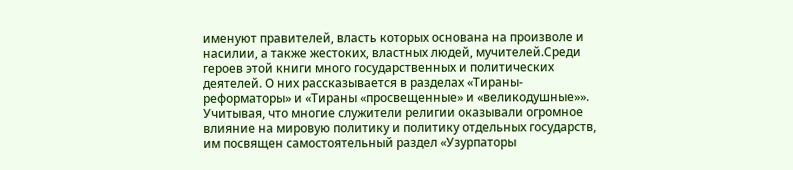именуют правителей, власть которых основана на произволе и насилии, а также жестоких, властных людей, мучителей.Среди героев этой книги много государственных и политических деятелей. О них рассказывается в разделах «Тираны-реформаторы» и «Тираны «просвещенные» и «великодушные»». Учитывая, что многие служители религии оказывали огромное влияние на мировую политику и политику отдельных государств, им посвящен самостоятельный раздел «Узурпаторы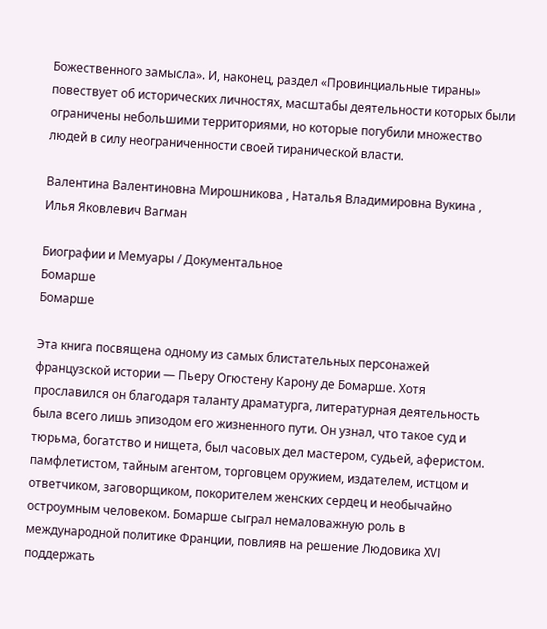Божественного замысла». И, наконец, раздел «Провинциальные тираны» повествует об исторических личностях, масштабы деятельности которых были ограничены небольшими территориями, но которые погубили множество людей в силу неограниченности своей тиранической власти.

Валентина Валентиновна Мирошникова , Наталья Владимировна Вукина , Илья Яковлевич Вагман

Биографии и Мемуары / Документальное
Бомарше
Бомарше

Эта книга посвящена одному из самых блистательных персонажей французской истории — Пьеру Огюстену Карону де Бомарше. Хотя прославился он благодаря таланту драматурга, литературная деятельность была всего лишь эпизодом его жизненного пути. Он узнал, что такое суд и тюрьма, богатство и нищета, был часовых дел мастером, судьей, аферистом. памфлетистом, тайным агентом, торговцем оружием, издателем, истцом и ответчиком, заговорщиком, покорителем женских сердец и необычайно остроумным человеком. Бомарше сыграл немаловажную роль в международной политике Франции, повлияв на решение Людовика XVI поддержать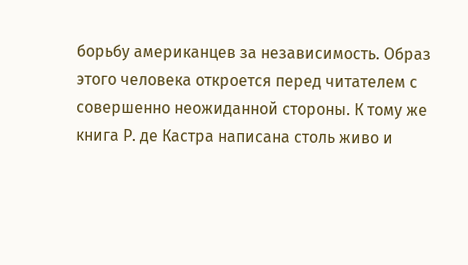борьбу американцев за независимость. Образ этого человека откроется перед читателем с совершенно неожиданной стороны. К тому же книга Р. де Кастра написана столь живо и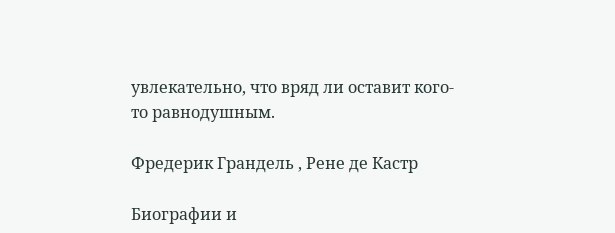увлекательно, что вряд ли оставит кого-то равнодушным.

Фредерик Грандель , Рене де Кастр

Биографии и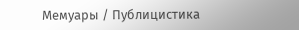Мемуары / Публицистика